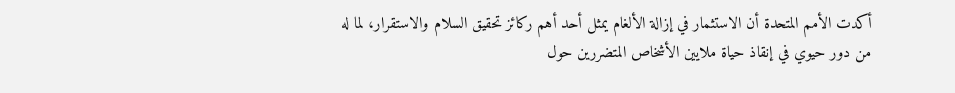أكدت الأمم المتحدة أن الاستثمار في إزالة الألغام يمثل أحد أهم ركائز تحقيق السلام والاستقرار، لما له من دور حيوي في إنقاذ حياة ملايين الأشخاص المتضررين حول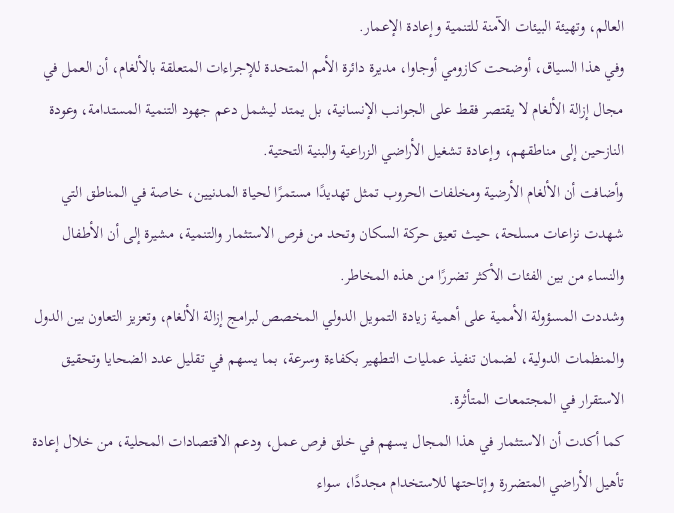العالم، وتهيئة البيئات الآمنة للتنمية وإعادة الإعمار.
وفي هذا السياق، أوضحت كازومي أوجاوا، مديرة دائرة الأمم المتحدة للإجراءات المتعلقة بالألغام، أن العمل في مجال إزالة الألغام لا يقتصر فقط على الجوانب الإنسانية، بل يمتد ليشمل دعم جهود التنمية المستدامة، وعودة النازحين إلى مناطقهم، وإعادة تشغيل الأراضي الزراعية والبنية التحتية.
وأضافت أن الألغام الأرضية ومخلفات الحروب تمثل تهديدًا مستمرًا لحياة المدنيين، خاصة في المناطق التي شهدت نزاعات مسلحة، حيث تعيق حركة السكان وتحد من فرص الاستثمار والتنمية، مشيرة إلى أن الأطفال والنساء من بين الفئات الأكثر تضررًا من هذه المخاطر.
وشددت المسؤولة الأممية على أهمية زيادة التمويل الدولي المخصص لبرامج إزالة الألغام، وتعزيز التعاون بين الدول والمنظمات الدولية، لضمان تنفيذ عمليات التطهير بكفاءة وسرعة، بما يسهم في تقليل عدد الضحايا وتحقيق الاستقرار في المجتمعات المتأثرة.
كما أكدت أن الاستثمار في هذا المجال يسهم في خلق فرص عمل، ودعم الاقتصادات المحلية، من خلال إعادة تأهيل الأراضي المتضررة وإتاحتها للاستخدام مجددًا، سواء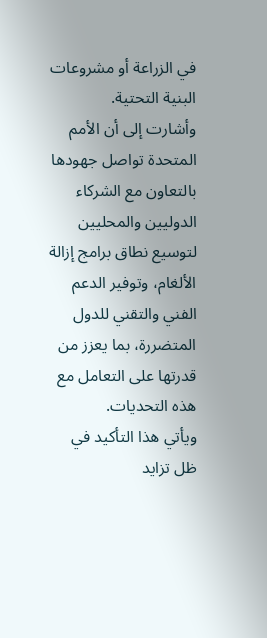في الزراعة أو مشروعات البنية التحتية.
وأشارت إلى أن الأمم المتحدة تواصل جهودها بالتعاون مع الشركاء الدوليين والمحليين لتوسيع نطاق برامج إزالة الألغام، وتوفير الدعم الفني والتقني للدول المتضررة، بما يعزز من قدرتها على التعامل مع هذه التحديات.
ويأتي هذا التأكيد في ظل تزايد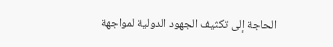الحاجة إلى تكثيف الجهود الدولية لمواجهة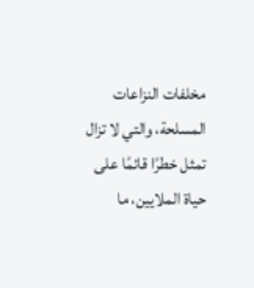مخلفات النزاعات المسلحة، والتي لا تزال تمثل خطرًا قائمًا على حياة الملايين، ما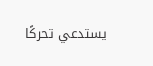يستدعي تحركًا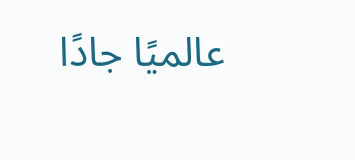عالميًا جادًا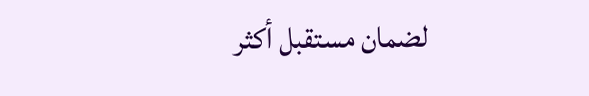لضمان مستقبل أكثر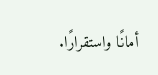أمانًا واستقرارًا.